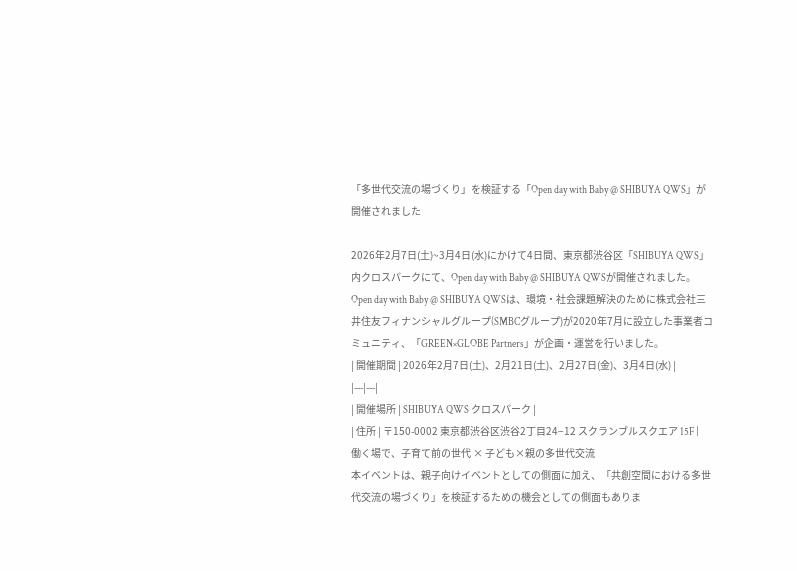「多世代交流の場づくり」を検証する「Open day with Baby @ SHIBUYA QWS」が開催されました

2026年2月7日(土)~3月4日(水)にかけて4日間、東京都渋谷区「SHIBUYA QWS」内クロスパークにて、Open day with Baby @ SHIBUYA QWSが開催されました。
Open day with Baby @ SHIBUYA QWSは、環境・社会課題解決のために株式会社三井住友フィナンシャルグループ(SMBCグループ)が2020年7月に設立した事業者コミュニティ、「GREEN×GLOBE Partners」が企画・運営を行いました。
| 開催期間 | 2026年2月7日(土)、2月21日(土)、2月27日(金)、3月4日(水) |
|---|---|
| 開催場所 | SHIBUYA QWS クロスパーク |
| 住所 | 〒150-0002 東京都渋谷区渋谷2丁目24−12 スクランブルスクエア 15F |
働く場で、子育て前の世代 × 子ども×親の多世代交流
本イベントは、親子向けイベントとしての側面に加え、「共創空間における多世代交流の場づくり」を検証するための機会としての側面もありま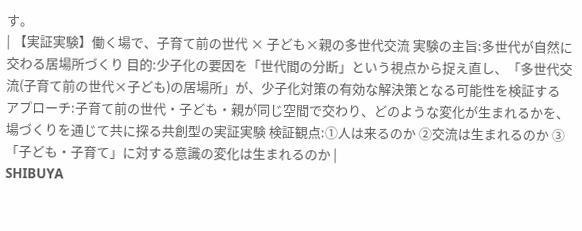す。
| 【実証実験】働く場で、子育て前の世代 × 子ども×親の多世代交流 実験の主旨:多世代が自然に交わる居場所づくり 目的:少子化の要因を「世代間の分断」という視点から捉え直し、「多世代交流(子育て前の世代×子ども)の居場所」が、少子化対策の有効な解決策となる可能性を検証する アプローチ:子育て前の世代・子ども・親が同じ空間で交わり、どのような変化が生まれるかを、場づくりを通じて共に探る共創型の実証実験 検証観点:①人は来るのか ②交流は生まれるのか ③「子ども・子育て」に対する意識の変化は生まれるのか |
SHIBUYA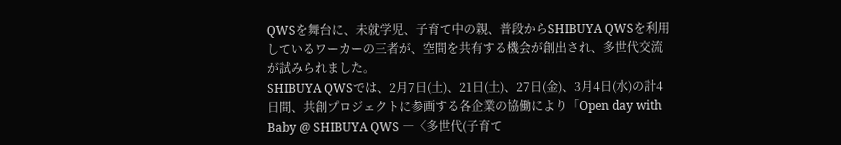QWSを舞台に、未就学児、子育て中の親、普段からSHIBUYA QWSを利用しているワーカーの三者が、空間を共有する機会が創出され、多世代交流が試みられました。
SHIBUYA QWSでは、2月7日(土)、21日(土)、27日(金)、3月4日(水)の計4日間、共創プロジェクトに参画する各企業の協働により「Open day with Baby @ SHIBUYA QWS ―〈多世代(子育て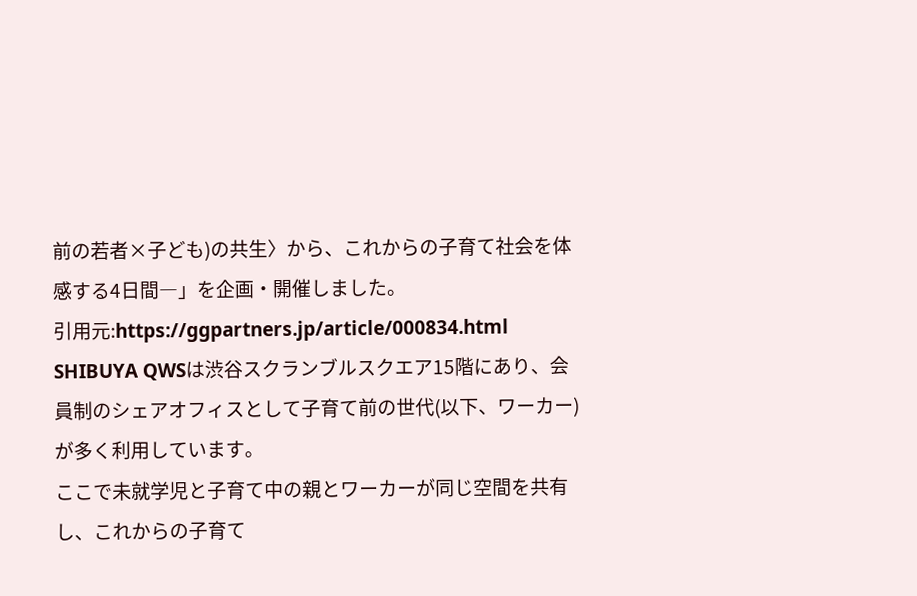前の若者×子ども)の共生〉から、これからの子育て社会を体感する4日間―」を企画・開催しました。
引用元:https://ggpartners.jp/article/000834.html
SHIBUYA QWSは渋谷スクランブルスクエア15階にあり、会員制のシェアオフィスとして子育て前の世代(以下、ワーカー)が多く利用しています。
ここで未就学児と子育て中の親とワーカーが同じ空間を共有し、これからの子育て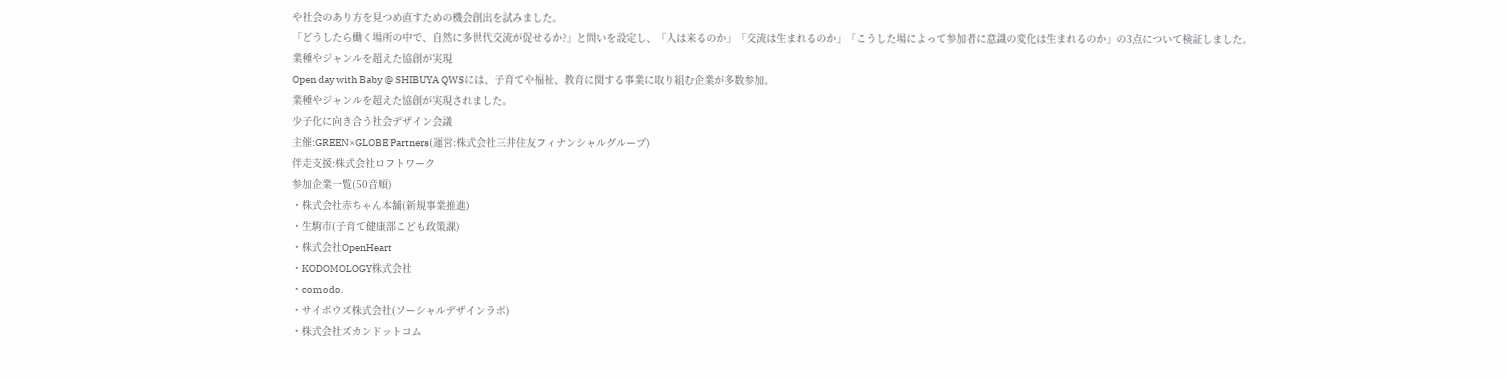や社会のあり方を見つめ直すための機会創出を試みました。
「どうしたら働く場所の中で、自然に多世代交流が促せるか?」と問いを設定し、「人は来るのか」「交流は生まれるのか」「こうした場によって参加者に意識の変化は生まれるのか」の3点について検証しました。
業種やジャンルを超えた協創が実現
Open day with Baby @ SHIBUYA QWSには、子育てや福祉、教育に関する事業に取り組む企業が多数参加。
業種やジャンルを超えた協創が実現されました。
少子化に向き合う社会デザイン会議
主催:GREEN×GLOBE Partners(運営:株式会社三井住友フィナンシャルグループ)
伴走支援:株式会社ロフトワーク
参加企業一覧(50音順)
・株式会社赤ちゃん本舗(新規事業推進)
・生駒市(子育て健康部こども政策課)
・株式会社OpenHeart
・KODOMOLOGY株式会社
・comodo.
・サイボウズ株式会社(ソーシャルデザインラボ)
・株式会社ズカンドットコム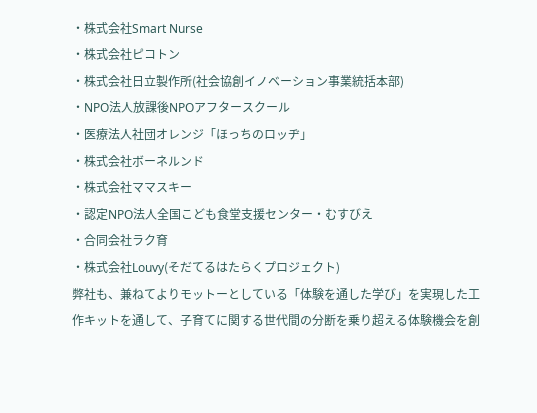・株式会社Smart Nurse
・株式会社ピコトン
・株式会社日立製作所(社会協創イノベーション事業統括本部)
・NPO法人放課後NPOアフタースクール
・医療法人社団オレンジ「ほっちのロッヂ」
・株式会社ボーネルンド
・株式会社ママスキー
・認定NPO法人全国こども食堂支援センター・むすびえ
・合同会社ラク育
・株式会社Louvy(そだてるはたらくプロジェクト)
弊社も、兼ねてよりモットーとしている「体験を通した学び」を実現した工作キットを通して、子育てに関する世代間の分断を乗り超える体験機会を創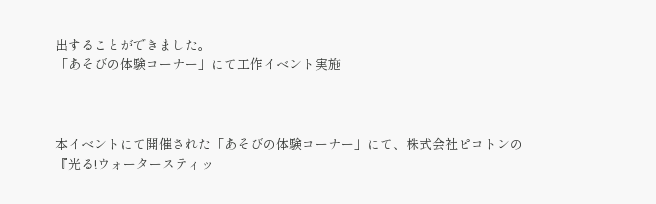出することができました。
「あそびの体験コーナー」にて工作イベント実施



本イベントにて開催された「あそびの体験コーナー」にて、株式会社ピコトンの『光る!ウォータースティッ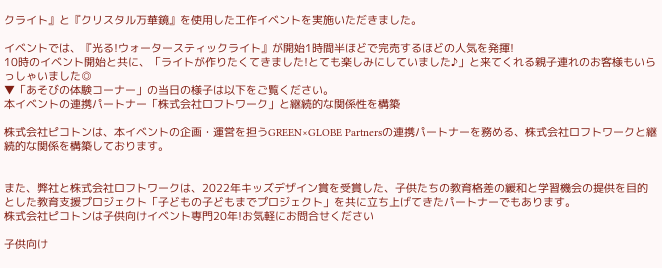クライト』と『クリスタル万華鏡』を使用した工作イベントを実施いただきました。

イベントでは、『光る!ウォータースティックライト』が開始1時間半ほどで完売するほどの人気を発揮!
10時のイベント開始と共に、「ライトが作りたくてきました!とても楽しみにしていました♪」と来てくれる親子連れのお客様もいらっしゃいました◎
▼「あそびの体験コーナー」の当日の様子は以下をご覧ください。
本イベントの連携パートナー「株式会社ロフトワーク」と継続的な関係性を構築

株式会社ピコトンは、本イベントの企画・運営を担うGREEN×GLOBE Partnersの連携パートナーを務める、株式会社ロフトワークと継続的な関係を構築しております。


また、弊社と株式会社ロフトワークは、2022年キッズデザイン賞を受賞した、子供たちの教育格差の緩和と学習機会の提供を目的とした教育支援プロジェクト「子どもの子どもまでプロジェクト」を共に立ち上げてきたパートナーでもあります。
株式会社ピコトンは子供向けイベント専門20年!お気軽にお問合せください

子供向け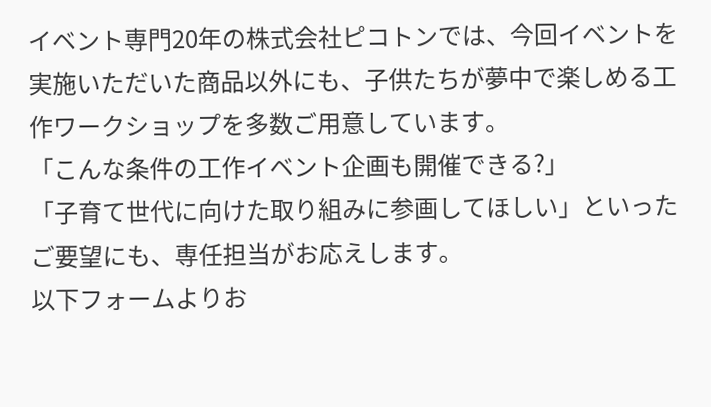イベント専門20年の株式会社ピコトンでは、今回イベントを実施いただいた商品以外にも、子供たちが夢中で楽しめる工作ワークショップを多数ご用意しています。
「こんな条件の工作イベント企画も開催できる?」
「子育て世代に向けた取り組みに参画してほしい」といったご要望にも、専任担当がお応えします。
以下フォームよりお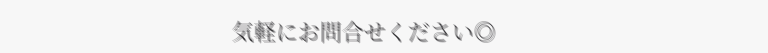気軽にお問合せください◎